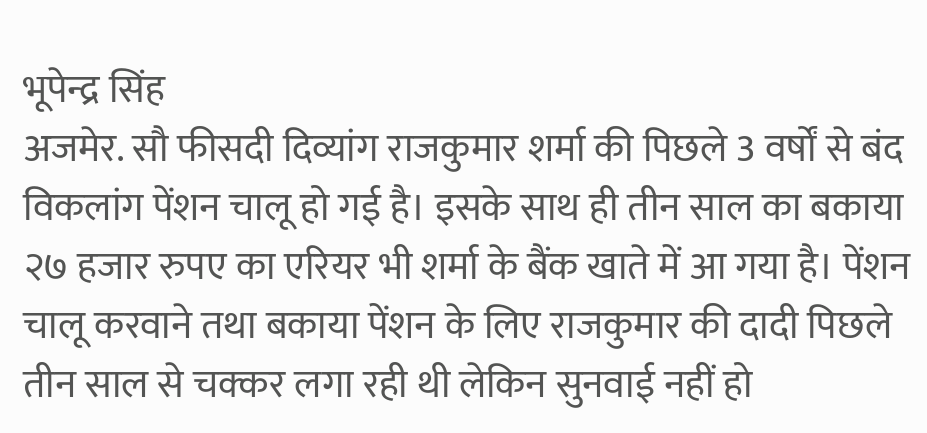भूपेन्द्र सिंह
अजमेर. सौ फीसदी दिव्यांग राजकुमार शर्मा की पिछले 3 वर्षों से बंद विकलांग पेंशन चालू हो गई है। इसके साथ ही तीन साल का बकाया २७ हजार रुपए का एरियर भी शर्मा के बैंक खाते में आ गया है। पेंशन चालू करवाने तथा बकाया पेंशन के लिए राजकुमार की दादी पिछले तीन साल से चक्कर लगा रही थी लेकिन सुनवाई नहीं हो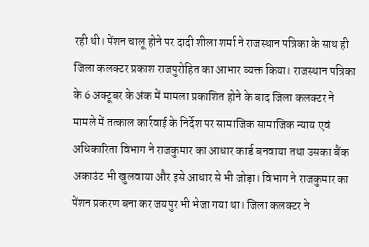रही थी। पेंशन चालू होने पर दादी शीला शर्मा ने राजस्थान पत्रिका के साथ ही जिला कलक्टर प्रकाश राजपुरोहित का आभार व्यक्त किया। राजस्थान पत्रिका के 6 अक्टूबर के अंक में मामला प्रकाशित होने के बाद जिला कलक्टर ने मामले में तत्काल कार्रवाई के निर्देश पर सामाजिक सामाजिक न्याय एवं अधिकारिता विभाग ने राजकुमार का आधार कार्ड बनवाया तथा उसका बैंक अकाउंट भी खुलवाया और इसे आधार से भी जोड़ा। विभाग ने राजकुमार का पेंशन प्रकरण बना कर जयपुर भी भेजा गया था। जिला कलक्टर ने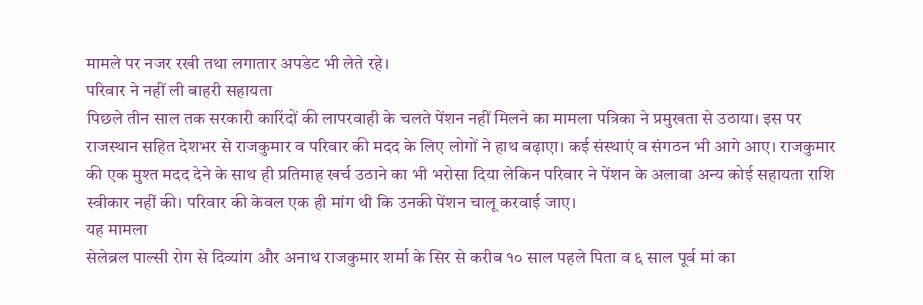मामले पर नजर रखी तथा लगातार अपडेट भी लेते रहे।
परिवार ने नहीं ली बाहरी सहायता
पिछले तीन साल तक सरकारी कारिंदों की लापरवाही के चलते पेंशन नहीं मिलने का मामला पत्रिका ने प्रमुखता से उठाया। इस पर राजस्थान सहित देशभर से राजकुमार व परिवार की मदद के लिए लोगों ने हाथ बढ़ाएा। कई संस्थाएं व संगठन भी आगे आए। राजकुमार की एक मुश्त मदद देने के साथ ही प्रतिमाह खर्च उठाने का भी भरोसा दिया लेकिन परिवार ने पेंशन के अलावा अन्य कोई सहायता राशि स्वीकार नहीं की। परिवार की केवल एक ही मांग थी कि उनकी पेंशन चालू करवाई जाए।
यह मामला
सेलेब्रल पाल्सी रोग से दिव्यांग और अनाथ राजकुमार शर्मा के सिर से करीब १० साल पहले पिता व ६ साल पूर्व मां का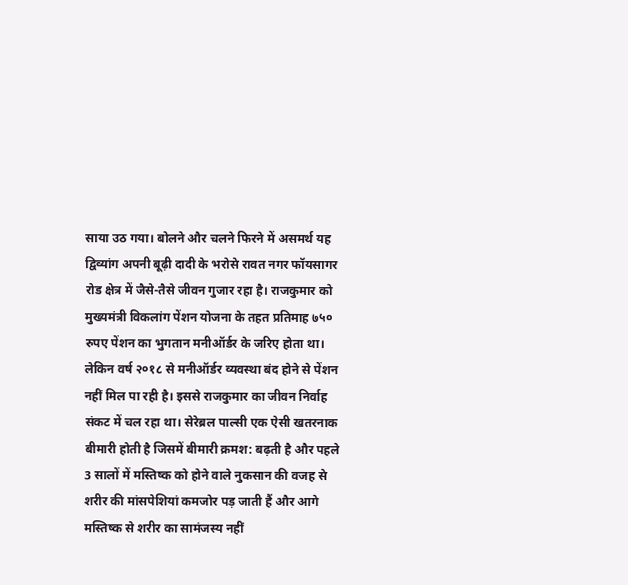साया उठ गया। बोलने और चलने फिरने में असमर्थ यह द्विव्यांग अपनी बूढ़ी दादी के भरोसे रावत नगर फॉयसागर रोड क्षेत्र में जैसे-तैसे जीवन गुजार रहा है। राजकुमार को मुख्यमंत्री विकलांग पेंशन योजना के तहत प्रतिमाह ७५० रुपए पेंशन का भुगतान मनीऑर्डर के जरिए होता था। लेकिन वर्ष २०१८ से मनीऑर्डर व्यवस्था बंद होने से पेंशन नहीं मिल पा रही है। इससे राजकुमार का जीवन निर्वाह संकट में चल रहा था। सेरेब्रल पाल्सी एक ऐसी खतरनाक बीमारी होती है जिसमें बीमारी क्रमश: बढ़ती है और पहले 3 सालों में मस्तिष्क को होने वाले नुकसान की वजह से शरीर की मांसपेशियां कमजोर पड़ जाती हैं और आगे मस्तिष्क से शरीर का सामंजस्य नहीं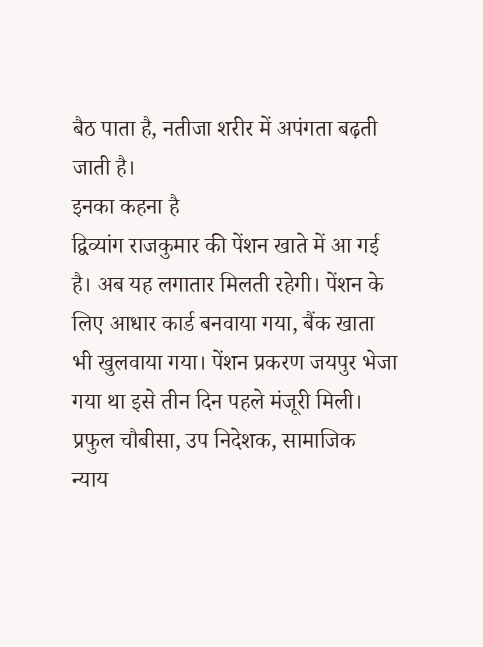बैठ पाता है, नतीजा शरीर में अपंगता बढ़ती जाती है।
इनका कहना है
द्विव्यांग राजकुमार की पेंशन खाते में आ गई है। अब यह लगातार मिलती रहेगी। पेंशन के लिए आधार कार्ड बनवाया गया, बैंक खाता भी खुलवाया गया। पेंशन प्रकरण जयपुर भेजा गया था इसे तीन दिन पहले मंजूरी मिली।
प्रफुल चौबीसा, उप निदेशक, सामाजिक न्याय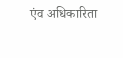एंव अधिकारिता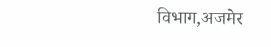विभाग,अजमेर